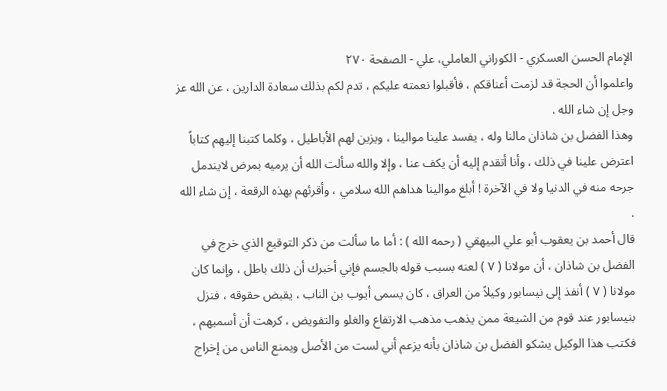الإمام الحسن العسكري - الكوراني العاملي، علي - الصفحة ٢٧٠
واعلموا أن الحجة قد لزمت أعناقكم ، فأقبلوا نعمته عليكم ، تدم لكم بذلك سعادة الدارين ، عن الله عز وجل إن شاء الله .
وهذا الفضل بن شاذان مالنا وله ، يفسد علينا موالينا ، ويزين لهم الأباطيل ، وكلما كتبنا إليهم كتاباً اعترض علينا في ذلك ، وأنا أتقدم إليه أن يكف عنا ، وإلا والله سألت الله أن يرميه بمرض لايندمل جرحه منه في الدنيا ولا في الآخرة ! أبلغ موالينا هداهم الله سلامي ، وأقرئهم بهذه الرقعة ، إن شاء الله .
قال أحمد بن يعقوب أبو علي البيهقي ( رحمه الله ) : أما ما سألت من ذكر التوقيع الذي خرج في الفضل بن شاذان ، أن مولانا ( ٧ ) لعنه بسبب قوله بالجسم فإني أخبرك أن ذلك باطل ، وإنما كان مولانا ( ٧ ) أنفذ إلى نيسابور وكيلاً من العراق ، كان يسمى أيوب بن الناب ، يقبض حقوقه ، فنزل بنيسابور عند قوم من الشيعة ممن يذهب مذهب الارتفاع والغلو والتفويض ، كرهت أن أسميهم ، فكتب هذا الوكيل يشكو الفضل بن شاذان بأنه يزعم أني لست من الأصل ويمنع الناس من إخراج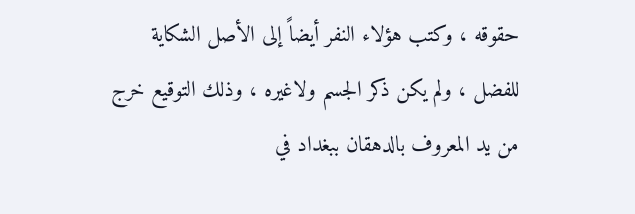حقوقه ، وكتب هؤلاء النفر أيضاً إلى الأصل الشكاية للفضل ، ولم يكن ذكر الجسم ولاغيره ، وذلك التوقيع خرج من يد المعروف بالدهقان ببغداد في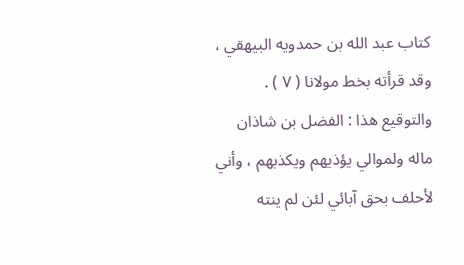كتاب عبد الله بن حمدويه البيهقي ، وقد قرأته بخط مولانا ( ٧ ) .
والتوقيع هذا : الفضل بن شاذان ماله ولموالي يؤذيهم ويكذبهم ، وأني لأحلف بحق آبائي لئن لم ينته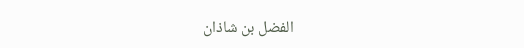الفضل بن شاذان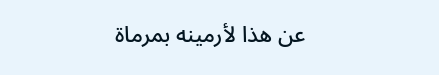عن هذا لأرمينه بمرماة